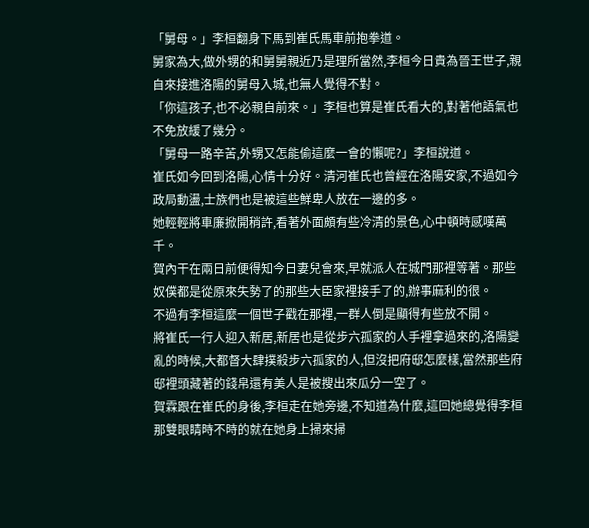「舅母。」李桓翻身下馬到崔氏馬車前抱拳道。
舅家為大,做外甥的和舅舅親近乃是理所當然,李桓今日貴為晉王世子,親自來接進洛陽的舅母入城,也無人覺得不對。
「你這孩子,也不必親自前來。」李桓也算是崔氏看大的,對著他語氣也不免放緩了幾分。
「舅母一路辛苦,外甥又怎能偷這麼一會的懶呢?」李桓說道。
崔氏如今回到洛陽,心情十分好。清河崔氏也曾經在洛陽安家,不過如今政局動盪,士族們也是被這些鮮卑人放在一邊的多。
她輕輕將車廉掀開稍許,看著外面頗有些冷清的景色,心中頓時感嘆萬千。
賀內干在兩日前便得知今日妻兒會來,早就派人在城門那裡等著。那些奴僕都是從原來失勢了的那些大臣家裡接手了的,辦事麻利的很。
不過有李桓這麼一個世子戳在那裡,一群人倒是顯得有些放不開。
將崔氏一行人迎入新居,新居也是從步六孤家的人手裡拿過來的,洛陽變亂的時候,大都督大肆撲殺步六孤家的人,但沒把府邸怎麼樣,當然那些府邸裡頭藏著的錢帛還有美人是被搜出來瓜分一空了。
賀霖跟在崔氏的身後,李桓走在她旁邊,不知道為什麼,這回她總覺得李桓那雙眼睛時不時的就在她身上掃來掃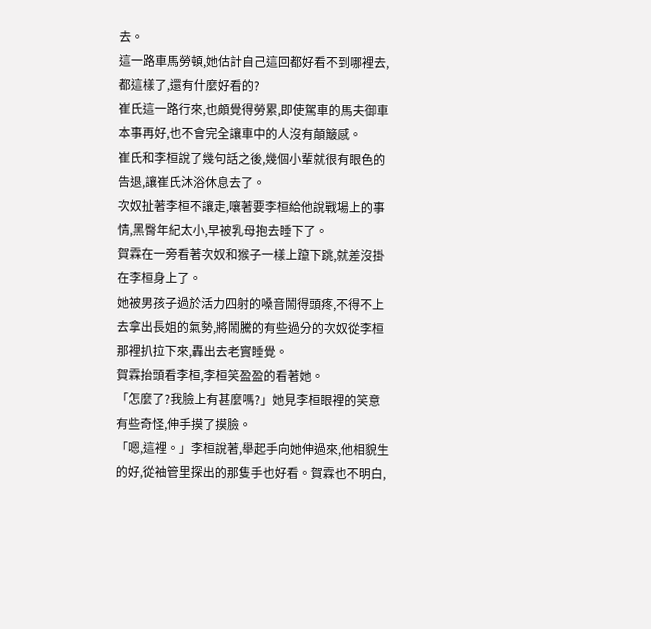去。
這一路車馬勞頓,她估計自己這回都好看不到哪裡去,都這樣了,還有什麼好看的?
崔氏這一路行來,也頗覺得勞累,即使駕車的馬夫御車本事再好,也不會完全讓車中的人沒有顛簸感。
崔氏和李桓說了幾句話之後,幾個小輩就很有眼色的告退,讓崔氏沐浴休息去了。
次奴扯著李桓不讓走,嚷著要李桓給他說戰場上的事情,黑臀年紀太小,早被乳母抱去睡下了。
賀霖在一旁看著次奴和猴子一樣上躥下跳,就差沒掛在李桓身上了。
她被男孩子過於活力四射的嗓音鬧得頭疼,不得不上去拿出長姐的氣勢,將鬧騰的有些過分的次奴從李桓那裡扒拉下來,轟出去老實睡覺。
賀霖抬頭看李桓,李桓笑盈盈的看著她。
「怎麼了?我臉上有甚麼嗎?」她見李桓眼裡的笑意有些奇怪,伸手摸了摸臉。
「嗯,這裡。」李桓說著,舉起手向她伸過來,他相貌生的好,從袖管里探出的那隻手也好看。賀霖也不明白,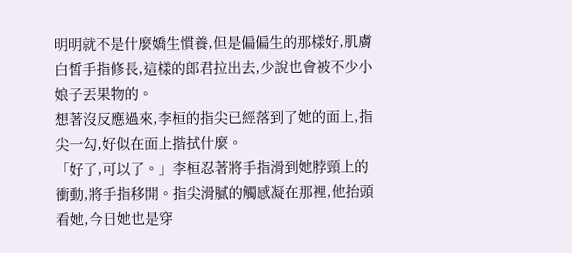明明就不是什麼嬌生慣養,但是偏偏生的那樣好,肌膚白皙手指修長,這樣的郎君拉出去,少說也會被不少小娘子丟果物的。
想著沒反應過來,李桓的指尖已經落到了她的面上,指尖一勾,好似在面上揩拭什麼。
「好了,可以了。」李桓忍著將手指滑到她脖頸上的衝動,將手指移開。指尖滑膩的觸感凝在那裡,他抬頭看她,今日她也是穿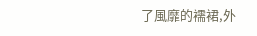了風靡的襦裙,外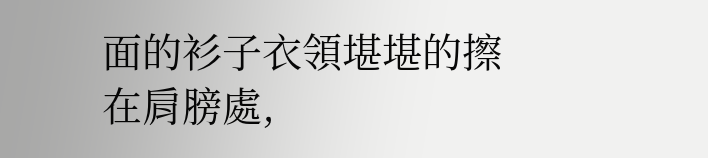面的衫子衣領堪堪的擦在肩膀處,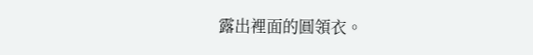露出裡面的圓領衣。